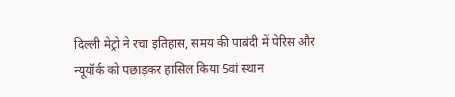दिल्ली मेट्रो ने रचा इतिहास, समय की पाबंदी में पेरिस और न्यूयॉर्क को पछाड़कर हासिल किया 5वां स्थान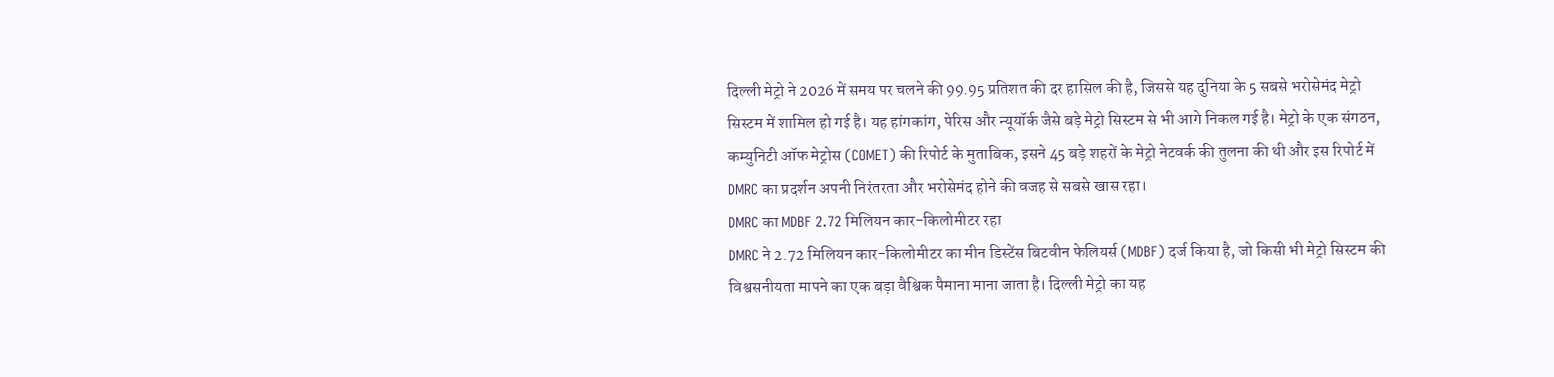दिल्ली मेट्रो ने 2026 में समय पर चलने की 99.95 प्रतिशत की दर हासिल की है, जिससे यह दुनिया के 5 सबसे भरोसेमंद मेट्रो सिस्टम में शामिल हो गई है। यह हांगकांग, पेरिस और न्यूयॉर्क जैसे बड़े मेट्रो सिस्टम से भी आगे निकल गई है। मेट्रो के एक संगठन, कम्युनिटी ऑफ मेट्रोस (COMET) की रिपोर्ट के मुताबिक, इसने 45 बड़े शहरों के मेट्रो नेटवर्क की तुलना की थी और इस रिपोर्ट में DMRC का प्रदर्शन अपनी निरंतरता और भरोसेमंद होने की वजह से सबसे खास रहा।
DMRC का MDBF 2.72 मिलियन कार-किलोमीटर रहा
DMRC ने 2.72 मिलियन कार-किलोमीटर का मीन डिस्टेंस बिटवीन फेलियर्स (MDBF) दर्ज किया है, जो किसी भी मेट्रो सिस्टम की विश्वसनीयता मापने का एक बड़ा वैश्विक पैमाना माना जाता है। दिल्ली मेट्रो का यह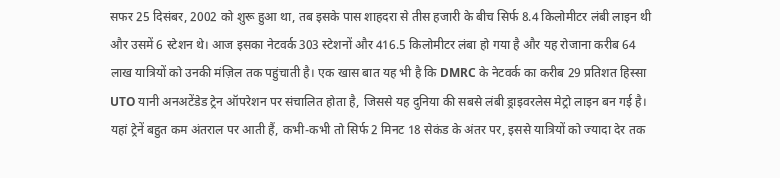सफर 25 दिसंबर, 2002 को शुरू हुआ था, तब इसके पास शाहदरा से तीस हजारी के बीच सिर्फ 8.4 किलोमीटर लंबी लाइन थी और उसमें 6 स्टेशन थे। आज इसका नेटवर्क 303 स्टेशनों और 416.5 किलोमीटर लंबा हो गया है और यह रोजाना करीब 64 लाख यात्रियों को उनकी मंज़िल तक पहुंचाती है। एक खास बात यह भी है कि DMRC के नेटवर्क का करीब 29 प्रतिशत हिस्सा UTO यानी अनअटेंडेड ट्रेन ऑपरेशन पर संचालित होता है, जिससे यह दुनिया की सबसे लंबी ड्राइवरलेस मेट्रो लाइन बन गई है। यहां ट्रेनें बहुत कम अंतराल पर आती हैं, कभी-कभी तो सिर्फ 2 मिनट 18 सेकंड के अंतर पर, इससे यात्रियों को ज्यादा देर तक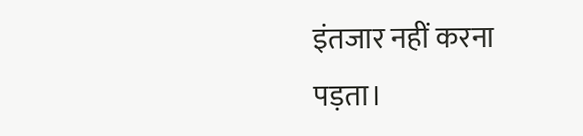इंतजार नहीं करना पड़ता।